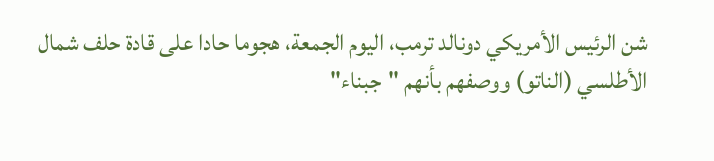شن الرئيس الأمريكي دونالد ترمب، اليوم الجمعة، هجوما حادا على قادة حلف شمال الأطلسي (الناتو) ووصفهم بأنهم "جبناء"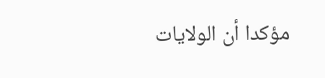مؤكدا أن الولايات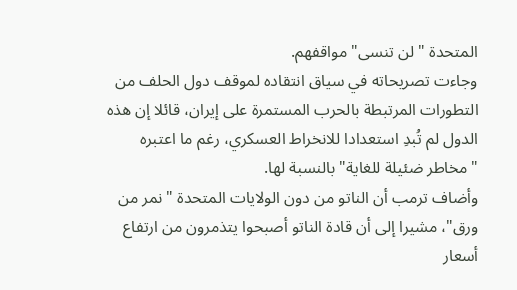المتحدة "لن تنسى" مواقفهم.
وجاءت تصريحاته في سياق انتقاده لموقف دول الحلف من التطورات المرتبطة بالحرب المستمرة على إيران، قائلا إن هذه الدول لم تُبدِ استعدادا للانخراط العسكري، رغم ما اعتبره "مخاطر ضئيلة للغاية" بالنسبة لها.
وأضاف ترمب أن الناتو من دون الولايات المتحدة "نمر من ورق"، مشيرا إلى أن قادة الناتو أصبحوا يتذمرون من ارتفاع أسعار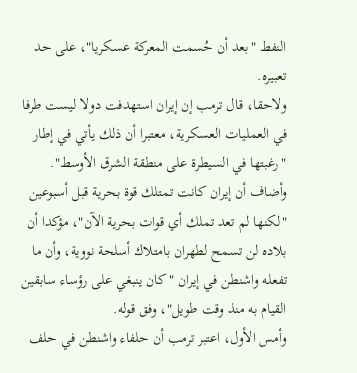النفط "بعد أن حُسمت المعركة عسكريا"، على حد تعبيره.
ولاحقا، قال ترمب إن إيران استهدفت دولا ليست طرفا في العمليات العسكرية، معتبرا أن ذلك يأتي في إطار "رغبتها في السيطرة على منطقة الشرق الأوسط".
وأضاف أن إيران كانت تمتلك قوة بحرية قبل أسبوعين "لكنها لم تعد تملك أي قوات بحرية الآن"، مؤكدا أن بلاده لن تسمح لطهران بامتلاك أسلحة نووية، وأن ما تفعله واشنطن في إيران "كان ينبغي على رؤساء سابقين القيام به منذ وقت طويل"، وفق قوله.
وأمس الأول، اعتبر ترمب أن حلفاء واشنطن في حلف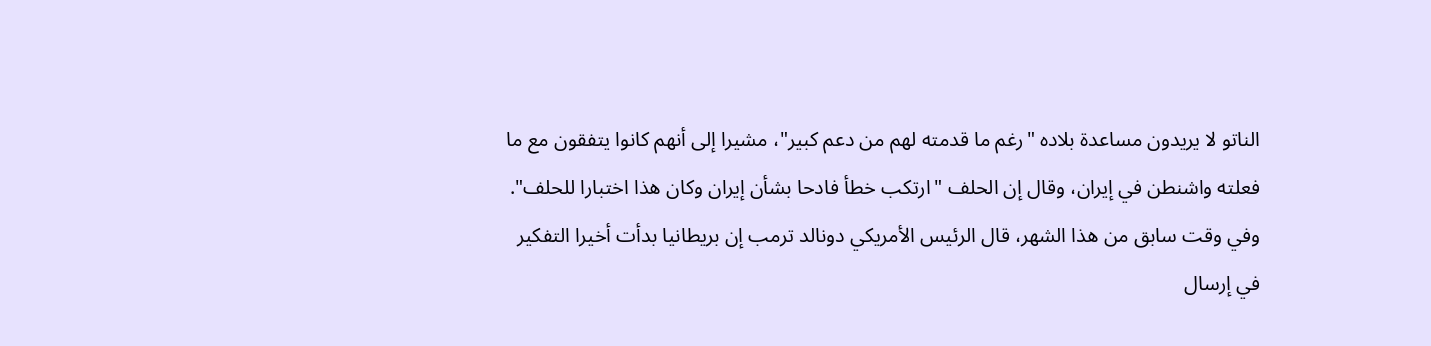الناتو لا يريدون مساعدة بلاده "رغم ما قدمته لهم من دعم كبير"، مشيرا إلى أنهم كانوا يتفقون مع ما فعلته واشنطن في إيران، وقال إن الحلف "ارتكب خطأ فادحا بشأن إيران وكان هذا اختبارا للحلف".
وفي وقت سابق من هذا الشهر، قال الرئيس الأمريكي دونالد ترمب إن بريطانيا بدأت أخيرا التفكير في إرسال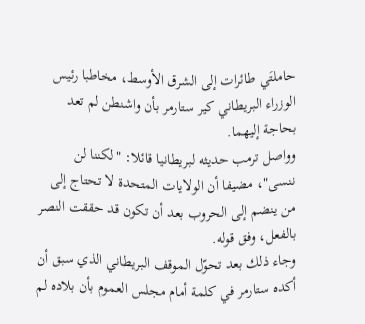حاملتَي طائرات إلى الشرق الأوسط، مخاطبا رئيس الوزراء البريطاني كير ستارمر بأن واشنطن لم تعد بحاجة إليهما.
وواصل ترمب حديثه لبريطانيا قائلا: "لكننا لن ننسى"، مضيفا أن الولايات المتحدة لا تحتاج إلى من ينضم إلى الحروب بعد أن تكون قد حققت النصر بالفعل، وفق قوله.
وجاء ذلك بعد تحوّل الموقف البريطاني الذي سبق أن أكده ستارمر في كلمة أمام مجلس العموم بأن بلاده لم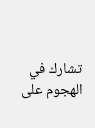تشارك في الهجوم على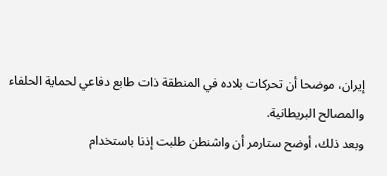إيران، موضحا أن تحركات بلاده في المنطقة ذات طابع دفاعي لحماية الحلفاء والمصالح البريطانية.
وبعد ذلك، أوضح ستارمر أن واشنطن طلبت إذنا باستخدام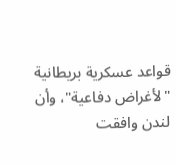قواعد عسكرية بريطانية "لأغراض دفاعية"، وأن لندن وافقت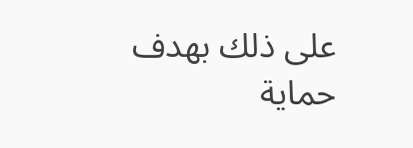على ذلك بهدف حماية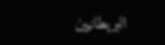البريطانيين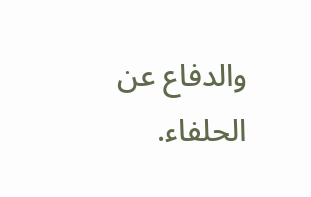والدفاع عن الحلفاء.